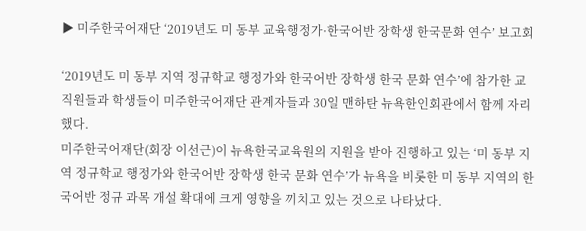▶ 미주한국어재단 ‘2019년도 미 동부 교육행정가·한국어반 장학생 한국문화 연수’ 보고회

‘2019년도 미 동부 지역 정규학교 행정가와 한국어반 장학생 한국 문화 연수’에 참가한 교직원들과 학생들이 미주한국어재단 관계자들과 30일 맨하탄 뉴욕한인회관에서 함께 자리했다.
미주한국어재단(회장 이선근)이 뉴욕한국교육원의 지원을 받아 진행하고 있는 ‘미 동부 지역 정규학교 행정가와 한국어반 장학생 한국 문화 연수’가 뉴욕을 비롯한 미 동부 지역의 한국어반 정규 과목 개설 확대에 크게 영향을 끼치고 있는 것으로 나타났다.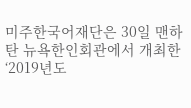미주한국어재단은 30일 맨하탄 뉴욕한인회관에서 개최한 ‘2019년도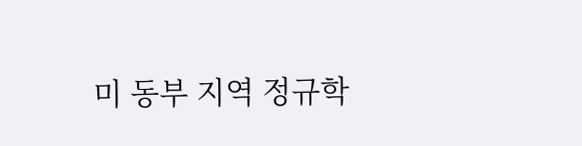미 동부 지역 정규학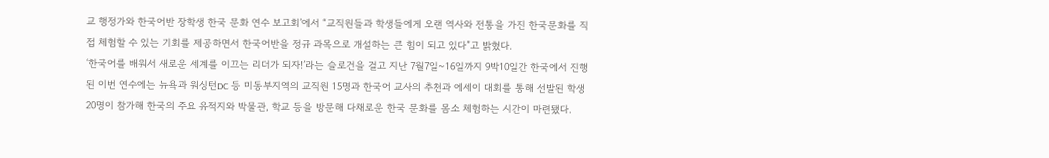교 행정가와 한국어반 장학생 한국 문화 연수 보고회’에서 “교직원들과 학생들에게 오랜 역사와 전통을 가진 한국문화를 직접 체험할 수 있는 기회를 제공하면서 한국어반을 정규 과목으로 개설하는 큰 힘이 되고 있다”고 밝혔다.
‘한국어를 배워서 새로운 세계를 이끄는 리더가 되자!’라는 슬로건을 걸고 지난 7월7일~16일까지 9박10일간 한국에서 진행된 이번 연수에는 뉴욕과 워싱턴DC 등 미동부지역의 교직원 15명과 한국어 교사의 추천과 에세이 대회를 통해 선발된 학생 20명이 참가해 한국의 주요 유적지와 박물관, 학교 등을 방문해 다채로운 한국 문화를 몸소 체험하는 시간이 마련됐다.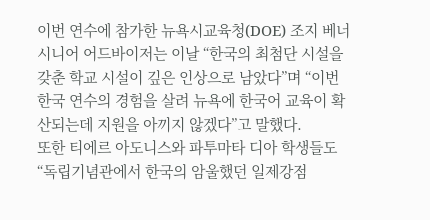이번 연수에 참가한 뉴욕시교육청(DOE) 조지 베너 시니어 어드바이저는 이날 “한국의 최첨단 시설을 갖춘 학교 시설이 깊은 인상으로 남았다”며 “이번 한국 연수의 경험을 살려 뉴욕에 한국어 교육이 확산되는데 지원을 아끼지 않겠다”고 말했다.
또한 티에르 아도니스와 파투마타 디아 학생들도 “독립기념관에서 한국의 암울했던 일제강점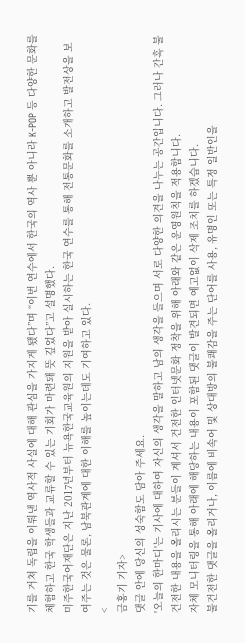기를 거쳐 독립을 이뤄낸 역사적 사실에 대해 관심을 가지게 됐다”며 “이번 연수에서 한국의 역사 뿐 아니라 K-POP 등 다양한 문화를 체험하고 한국 학생들과 교류할 수 있는 기회가 마련돼 뜻 깊었다”고 설명했다.
미주한국어재단은 지난 2017년부터 뉴욕한국교육원의 지원을 받아 실시하는 한국 연수를 통해 전통문화를 소개하고 발전상을 보여주는 것은 물론, 남북관계에 대한 이해를 높이는데도 기여하고 있다.
<
금홍기 기자>
댓글 안에 당신의 성숙함도 담아 주세요.
'오늘의 한마디'는 기사에 대하여 자신의 생각을 말하고 남의 생각을 들으며 서로 다양한 의견을 나누는 공간입니다. 그러나 간혹 불건전한 내용을 올리시는 분들이 계셔서 건전한 인터넷문화 정착을 위해 아래와 같은 운영원칙을 적용합니다.
자체 모니터링을 통해 아래에 해당하는 내용이 포함된 댓글이 발견되면 예고없이 삭제 조치를 하겠습니다.
불건전한 댓글을 올리거나, 이름에 비속어 및 상대방의 불쾌감을 주는 단어를 사용, 유명인 또는 특정 일반인을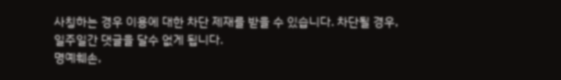사칭하는 경우 이용에 대한 차단 제재를 받을 수 있습니다. 차단될 경우, 일주일간 댓글을 달수 없게 됩니다.
명예훼손,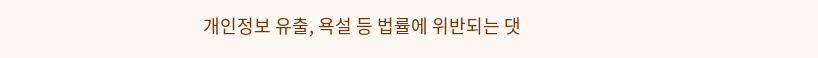개인정보 유출, 욕설 등 법률에 위반되는 댓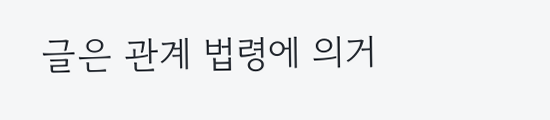글은 관계 법령에 의거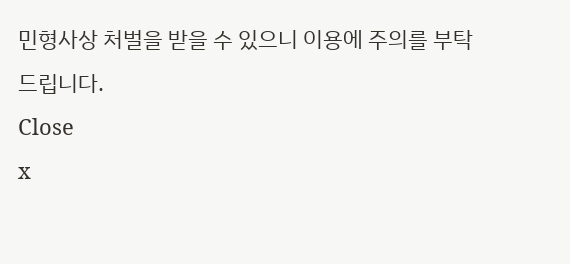민형사상 처벌을 받을 수 있으니 이용에 주의를 부탁드립니다.
Close
x